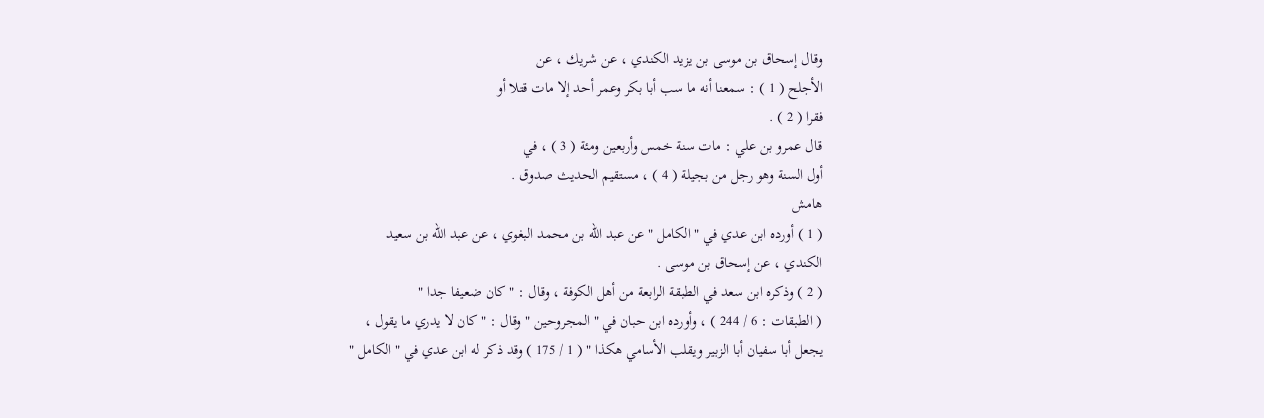وقال إسحاق بن موسى بن يزيد الكندي ، عن شريك ، عن
الأجلح ( 1 ) : سمعنا أنه ما سب أبا بكر وعمر أحد إلا مات قتلا أو
فقرا ( 2 ) .
قال عمرو بن علي : مات سنة خمس وأربعين ومئة ( 3 ) ، في
أول السنة وهو رجل من بجيلة ( 4 ) ، مستقيم الحديث صدوق .
هامش
( 1 ) أورده ابن عدي في " الكامل " عن عبد الله بن محمد البغوي ، عن عبد الله بن سعيد
الكندي ، عن إسحاق بن موسى .
( 2 ) وذكره ابن سعد في الطبقة الرابعة من أهل الكوفة ، وقال : " كان ضعيفا جدا "
( الطبقات : 6 / 244 ) ، وأورده ابن حبان في " المجروحين " وقال : " كان لا يدري ما يقول ،
يجعل أبا سفيان أبا الزبير ويقلب الأسامي هكذا " ( 1 / 175 ) وقد ذكر له ابن عدي في " الكامل "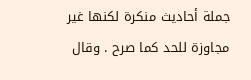جملة أحاديث منكرة لكنها غير مجاوزة للحد كما صرح . وقال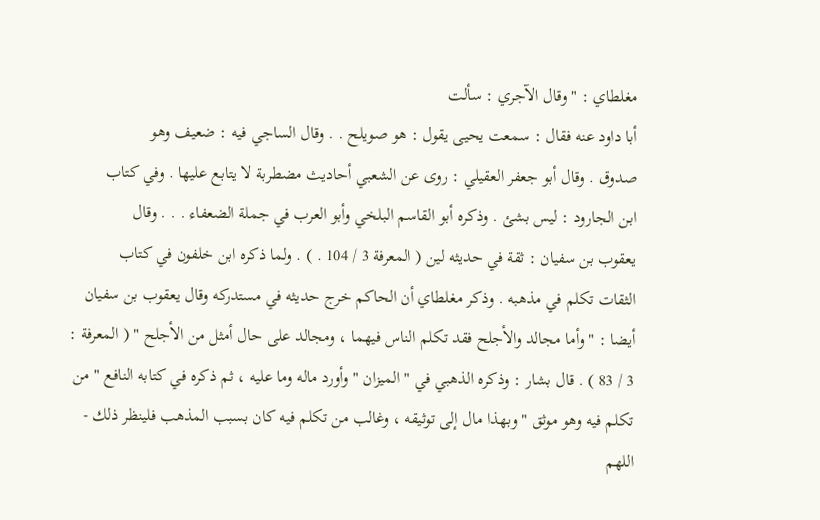مغلطاي : " وقال الآجري : سألت
أبا داود عنه فقال : سمعت يحيى يقول : هو صويلح . . وقال الساجي فيه : ضعيف وهو
صدوق . وقال أبو جعفر العقيلي : روى عن الشعبي أحاديث مضطربة لا يتابع عليها . وفي كتاب
ابن الجارود : ليس بشئ . وذكره أبو القاسم البلخي وأبو العرب في جملة الضعفاء . . . وقال
يعقوب بن سفيان : ثقة في حديثه لين ( المعرفة 3 / 104 . ) . ولما ذكره ابن خلفون في كتاب
الثقات تكلم في مذهبه . وذكر مغلطاي أن الحاكم خرج حديثه في مستدركه وقال يعقوب بن سفيان
أيضا : " وأما مجالد والأجلح فقد تكلم الناس فيهما ، ومجالد على حال أمثل من الأجلح " ( المعرفة :
3 / 83 ) . قال بشار : وذكره الذهبي في " الميزان " وأورد ماله وما عليه ، ثم ذكره في كتابه النافع " من
تكلم فيه وهو موثق " وبهذا مال إلى توثيقه ، وغالب من تكلم فيه كان بسبب المذهب فلينظر ذلك -
اللهم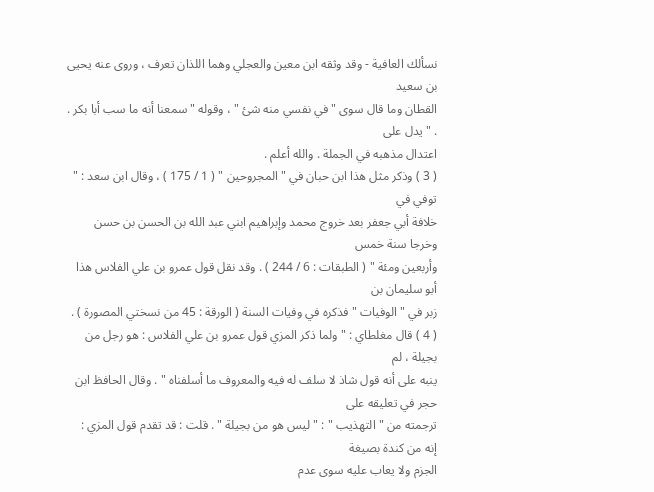نسألك العافية - وقد وثقه ابن معين والعجلي وهما اللذان تعرف ، وروى عنه يحيى بن سعيد
القطان وما قال سوى " في نفسي منه شئ " ، وقوله " سمعنا أنه ما سب أبا بكر . . " يدل على
اعتدال مذهبه في الجملة . والله أعلم .
( 3 ) وذكر مثل هذا ابن حبان في " المجروحين " ( 1 / 175 ) ، وقال ابن سعد : " توفي في
خلافة أبي جعفر بعد خروج محمد وإبراهيم ابني عبد الله بن الحسن بن حسن وخرجا سنة خمس
وأربعين ومئة " ( الطبقات : 6 / 244 ) . وقد نقل قول عمرو بن علي الفلاس هذا أبو سليمان بن
زبر في " الوفيات " فذكره في وفيات السنة ( الورقة : 45 من نسختي المصورة ) .
( 4 ) قال مغلطاي : " ولما ذكر المزي قول عمرو بن علي الفلاس : هو رجل من بجيلة ، لم
ينبه على أنه قول شاذ لا سلف له فيه والمعروف ما أسلفناه " . وقال الحافظ ابن حجر في تعليقه على
ترجمته من " التهذيب " : " ليس هو من بجيلة " . قلت : قد تقدم قول المزي : إنه من كندة بصيغة
الجزم ولا يعاب عليه سوى عدم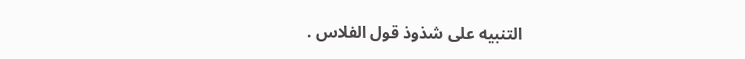التنبيه على شذوذ قول الفلاس .